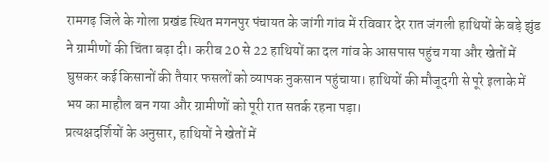रामगढ़ जिले के गोला प्रखंड स्थित मगनपुर पंचायत के जांगी गांव में रविवार देर रात जंगली हाथियों के बड़े झुंड ने ग्रामीणों की चिंता बढ़ा दी। करीब 20 से 22 हाथियों का दल गांव के आसपास पहुंच गया और खेतों में घुसकर कई किसानों की तैयार फसलों को व्यापक नुकसान पहुंचाया। हाथियों की मौजूदगी से पूरे इलाके में भय का माहौल बन गया और ग्रामीणों को पूरी रात सतर्क रहना पड़ा।
प्रत्यक्षदर्शियों के अनुसार, हाथियों ने खेतों में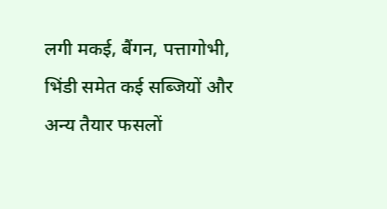लगी मकई, बैंगन, पत्तागोभी, भिंडी समेत कई सब्जियों और अन्य तैयार फसलों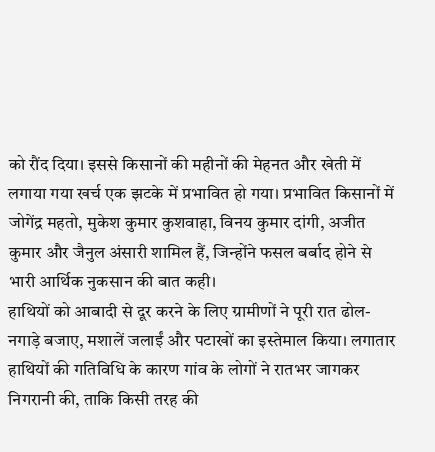को रौंद दिया। इससे किसानों की महीनों की मेहनत और खेती में लगाया गया खर्च एक झटके में प्रभावित हो गया। प्रभावित किसानों में जोगेंद्र महतो, मुकेश कुमार कुशवाहा, विनय कुमार दांगी, अजीत कुमार और जैनुल अंसारी शामिल हैं, जिन्होंने फसल बर्बाद होने से भारी आर्थिक नुकसान की बात कही।
हाथियों को आबादी से दूर करने के लिए ग्रामीणों ने पूरी रात ढोल-नगाड़े बजाए, मशालें जलाईं और पटाखों का इस्तेमाल किया। लगातार हाथियों की गतिविधि के कारण गांव के लोगों ने रातभर जागकर निगरानी की, ताकि किसी तरह की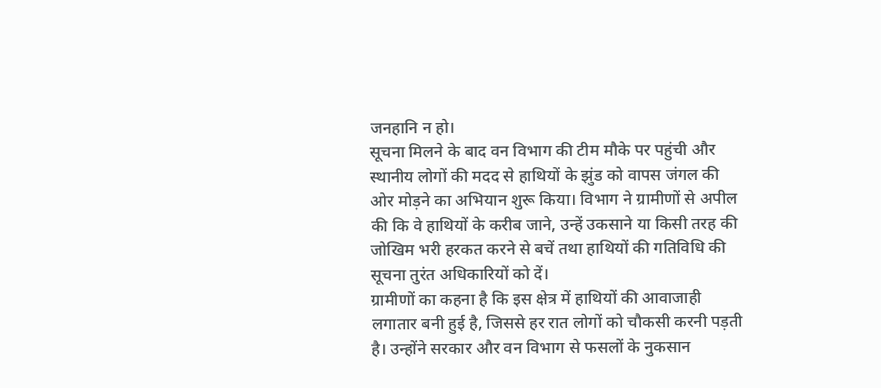जनहानि न हो।
सूचना मिलने के बाद वन विभाग की टीम मौके पर पहुंची और स्थानीय लोगों की मदद से हाथियों के झुंड को वापस जंगल की ओर मोड़ने का अभियान शुरू किया। विभाग ने ग्रामीणों से अपील की कि वे हाथियों के करीब जाने, उन्हें उकसाने या किसी तरह की जोखिम भरी हरकत करने से बचें तथा हाथियों की गतिविधि की सूचना तुरंत अधिकारियों को दें।
ग्रामीणों का कहना है कि इस क्षेत्र में हाथियों की आवाजाही लगातार बनी हुई है, जिससे हर रात लोगों को चौकसी करनी पड़ती है। उन्होंने सरकार और वन विभाग से फसलों के नुकसान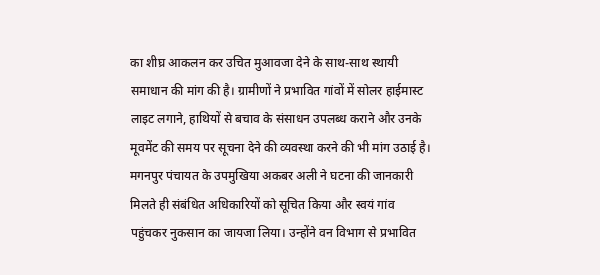का शीघ्र आकलन कर उचित मुआवजा देने के साथ-साथ स्थायी समाधान की मांग की है। ग्रामीणों ने प्रभावित गांवों में सोलर हाईमास्ट लाइट लगाने, हाथियों से बचाव के संसाधन उपलब्ध कराने और उनके मूवमेंट की समय पर सूचना देने की व्यवस्था करने की भी मांग उठाई है।
मगनपुर पंचायत के उपमुखिया अकबर अली ने घटना की जानकारी मिलते ही संबंधित अधिकारियों को सूचित किया और स्वयं गांव पहुंचकर नुकसान का जायजा लिया। उन्होंने वन विभाग से प्रभावित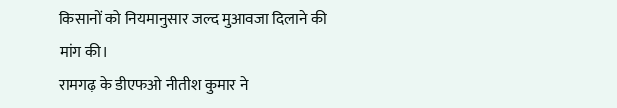किसानों को नियमानुसार जल्द मुआवजा दिलाने की मांग की।
रामगढ़ के डीएफओ नीतीश कुमार ने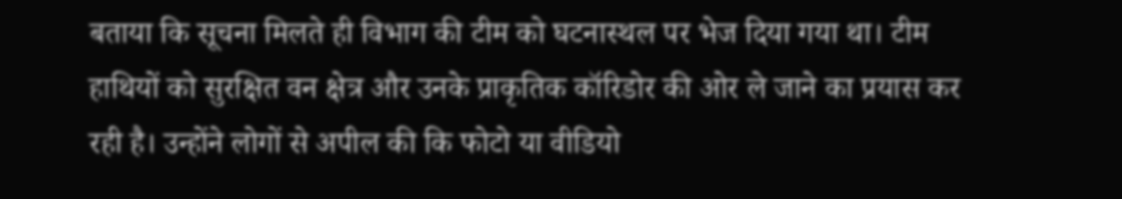बताया कि सूचना मिलते ही विभाग की टीम को घटनास्थल पर भेज दिया गया था। टीम हाथियों को सुरक्षित वन क्षेत्र और उनके प्राकृतिक कॉरिडोर की ओर ले जाने का प्रयास कर रही है। उन्होंने लोगों से अपील की कि फोटो या वीडियो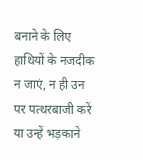बनाने के लिए हाथियों के नजदीक न जाएं, न ही उन पर पत्थरबाजी करें या उन्हें भड़काने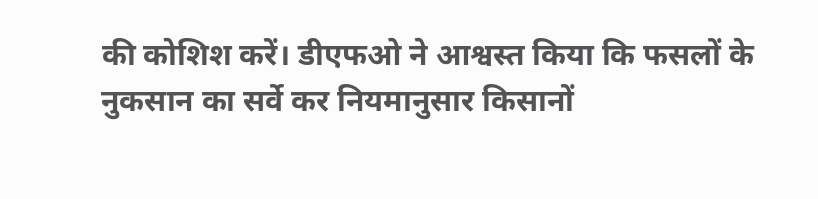की कोशिश करें। डीएफओ ने आश्वस्त किया कि फसलों के नुकसान का सर्वे कर नियमानुसार किसानों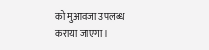को मुआवजा उपलब्ध कराया जाएगा।